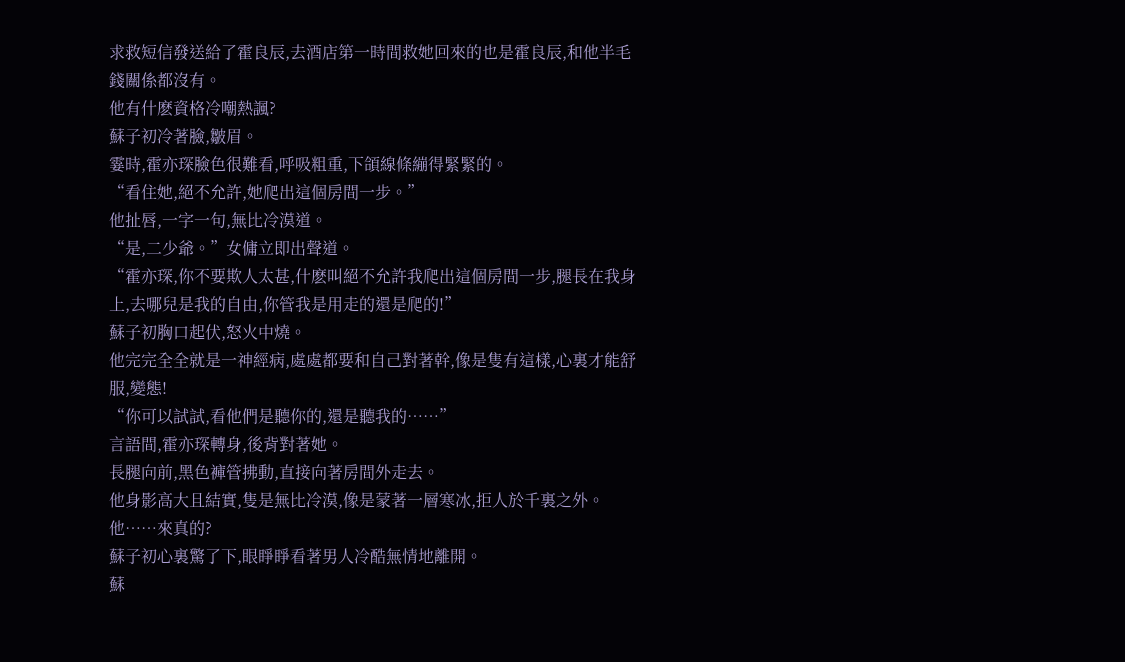求救短信發送給了霍良辰,去酒店第一時間救她回來的也是霍良辰,和他半毛錢關係都沒有。
他有什麽資格冷嘲熱諷?
蘇子初冷著臉,皺眉。
霎時,霍亦琛臉色很難看,呼吸粗重,下頜線條繃得緊緊的。
“看住她,絕不允許,她爬出這個房間一步。”
他扯唇,一字一句,無比冷漠道。
“是,二少爺。”女傭立即出聲道。
“霍亦琛,你不要欺人太甚,什麽叫絕不允許我爬出這個房間一步,腿長在我身上,去哪兒是我的自由,你管我是用走的還是爬的!”
蘇子初胸口起伏,怒火中燒。
他完完全全就是一神經病,處處都要和自己對著幹,像是隻有這樣,心裏才能舒服,變態!
“你可以試試,看他們是聽你的,還是聽我的……”
言語間,霍亦琛轉身,後背對著她。
長腿向前,黑色褲管拂動,直接向著房間外走去。
他身影高大且結實,隻是無比冷漠,像是蒙著一層寒冰,拒人於千裏之外。
他……來真的?
蘇子初心裏驚了下,眼睜睜看著男人冷酷無情地離開。
蘇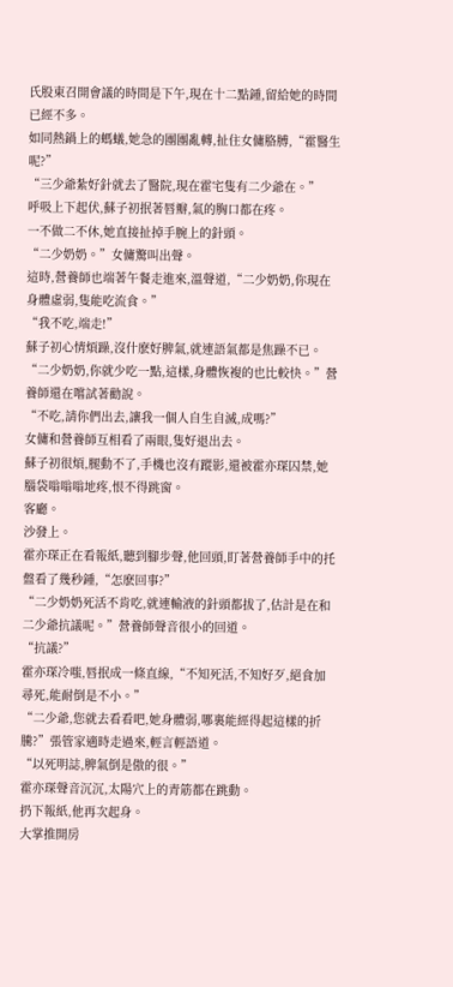氏股東召開會議的時間是下午,現在十二點鍾,留給她的時間已經不多。
如同熱鍋上的螞蟻,她急的團團亂轉,扯住女傭胳膊,“霍醫生呢?”
“三少爺紮好針就去了醫院,現在霍宅隻有二少爺在。”
呼吸上下起伏,蘇子初抿著唇瓣,氣的胸口都在疼。
一不做二不休,她直接扯掉手腕上的針頭。
“二少奶奶。”女傭驚叫出聲。
這時,營養師也端著午餐走進來,溫聲道,“二少奶奶,你現在身體虛弱,隻能吃流食。”
“我不吃,端走!”
蘇子初心情煩躁,沒什麽好脾氣,就連語氣都是焦躁不已。
“二少奶奶,你就少吃一點,這樣,身體恢複的也比較快。”營養師還在嚐試著勸說。
“不吃,請你們出去,讓我一個人自生自滅,成嗎?”
女傭和營養師互相看了兩眼,隻好退出去。
蘇子初很煩,腿動不了,手機也沒有蹤影,還被霍亦琛囚禁,她腦袋嗡嗡嗡地疼,恨不得跳窗。
客廳。
沙發上。
霍亦琛正在看報紙,聽到腳步聲,他回頭,盯著營養師手中的托盤看了幾秒鍾,“怎麽回事?”
“二少奶奶死活不肯吃,就連輸液的針頭都拔了,估計是在和二少爺抗議呢。”營養師聲音很小的回道。
“抗議?”
霍亦琛冷嗤,唇抿成一條直線,“不知死活,不知好歹,絕食加尋死,能耐倒是不小。”
“二少爺,您就去看看吧,她身體弱,哪裏能經得起這樣的折騰?”張管家適時走過來,輕言輕語道。
“以死明誌,脾氣倒是傲的很。”
霍亦琛聲音沉沉,太陽穴上的青筋都在跳動。
扔下報紙,他再次起身。
大掌推開房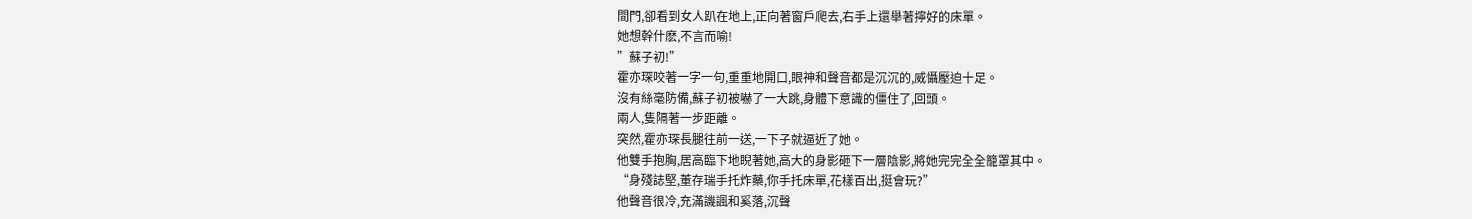間門,卻看到女人趴在地上,正向著窗戶爬去,右手上還舉著擰好的床單。
她想幹什麽,不言而喻!
”蘇子初!”
霍亦琛咬著一字一句,重重地開口,眼神和聲音都是沉沉的,威懾壓迫十足。
沒有絲毫防備,蘇子初被嚇了一大跳,身體下意識的僵住了,回頭。
兩人,隻隔著一步距離。
突然,霍亦琛長腿往前一送,一下子就逼近了她。
他雙手抱胸,居高臨下地睨著她,高大的身影砸下一層陰影,將她完完全全籠罩其中。
“身殘誌堅,董存瑞手托炸藥,你手托床單,花樣百出,挺會玩?”
他聲音很冷,充滿譏諷和奚落,沉聲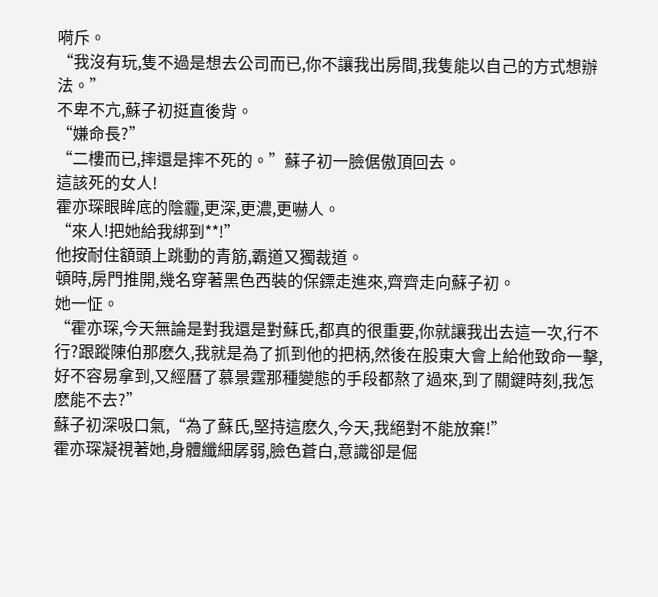嗬斥。
“我沒有玩,隻不過是想去公司而已,你不讓我出房間,我隻能以自己的方式想辦法。”
不卑不亢,蘇子初挺直後背。
“嫌命長?”
“二樓而已,摔還是摔不死的。”蘇子初一臉倨傲頂回去。
這該死的女人!
霍亦琛眼眸底的陰霾,更深,更濃,更嚇人。
“來人!把她給我綁到**!”
他按耐住額頭上跳動的青筋,霸道又獨裁道。
頓時,房門推開,幾名穿著黑色西裝的保鏢走進來,齊齊走向蘇子初。
她一怔。
“霍亦琛,今天無論是對我還是對蘇氏,都真的很重要,你就讓我出去這一次,行不行?跟蹤陳伯那麽久,我就是為了抓到他的把柄,然後在股東大會上給他致命一擊,好不容易拿到,又經曆了慕景霆那種變態的手段都熬了過來,到了關鍵時刻,我怎麽能不去?”
蘇子初深吸口氣,“為了蘇氏,堅持這麽久,今天,我絕對不能放棄!”
霍亦琛凝視著她,身體纖細孱弱,臉色蒼白,意識卻是倔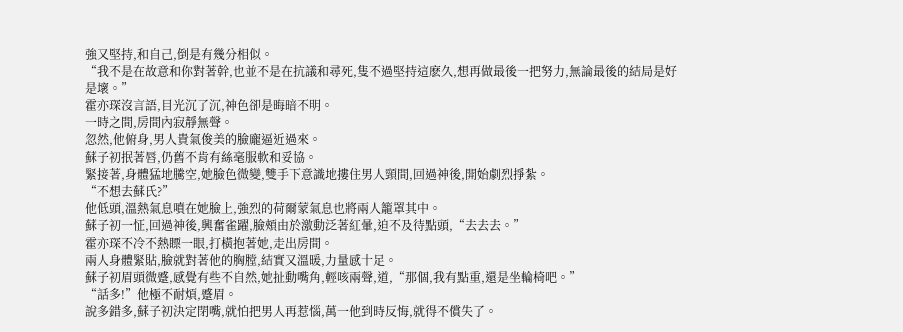強又堅持,和自己,倒是有幾分相似。
“我不是在故意和你對著幹,也並不是在抗議和尋死,隻不過堅持這麽久,想再做最後一把努力,無論最後的結局是好是壞。”
霍亦琛沒言語,目光沉了沉,神色卻是晦暗不明。
一時之間,房間內寂靜無聲。
忽然,他俯身,男人貴氣俊美的臉龐逼近過來。
蘇子初抿著唇,仍舊不肯有絲毫服軟和妥協。
緊接著,身體猛地騰空,她臉色微變,雙手下意識地摟住男人頸間,回過神後,開始劇烈掙紮。
“不想去蘇氏?”
他低頭,溫熱氣息噴在她臉上,強烈的荷爾蒙氣息也將兩人籠罩其中。
蘇子初一怔,回過神後,興奮雀躍,臉頰由於激動泛著紅暈,迫不及待點頭,“去去去。”
霍亦琛不冷不熱瞟一眼,打橫抱著她,走出房間。
兩人身體緊貼,臉就對著他的胸膛,結實又溫暖,力量感十足。
蘇子初眉頭微蹙,感覺有些不自然,她扯動嘴角,輕咳兩聲,道,“那個,我有點重,還是坐輪椅吧。”
“話多!”他極不耐煩,蹙眉。
說多錯多,蘇子初決定閉嘴,就怕把男人再惹惱,萬一他到時反悔,就得不償失了。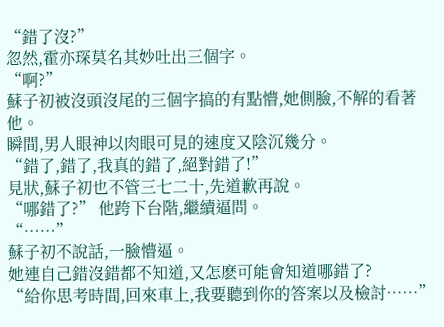“錯了沒?”
忽然,霍亦琛莫名其妙吐出三個字。
“啊?”
蘇子初被沒頭沒尾的三個字搞的有點懵,她側臉,不解的看著他。
瞬間,男人眼神以肉眼可見的速度又陰沉幾分。
“錯了,錯了,我真的錯了,絕對錯了!”
見狀,蘇子初也不管三七二十,先道歉再說。
“哪錯了?” 他跨下台階,繼續逼問。
“……”
蘇子初不說話,一臉懵逼。
她連自己錯沒錯都不知道,又怎麽可能會知道哪錯了?
“給你思考時間,回來車上,我要聽到你的答案以及檢討……”